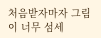처음받자마자 그림이 너무 섬세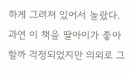하게 그려져 있어서 놀랐다.
과연 이 책을 딸아이가 좋아할까 걱정되었지만 의외로 그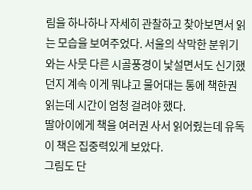림을 하나하나 자세히 관찰하고 찾아보면서 읽는 모습을 보여주었다. 서울의 삭막한 분위기와는 사뭇 다른 시골풍경이 낯설면서도 신기했던지 계속 이게 뭐냐고 물어대는 통에 책한권읽는데 시간이 엄청 걸려야 했다.
딸아이에게 책을 여러권 사서 읽어줬는데 유독 이 책은 집중력있게 보았다.
그림도 단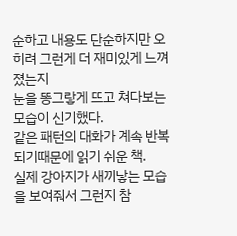순하고 내용도 단순하지만 오히려 그런게 더 재미있게 느껴졌는지
눈을 똥그랗게 뜨고 쳐다보는 모습이 신기했다.
같은 패턴의 대화가 계속 반복되기때문에 읽기 쉬운 책.
실제 강아지가 새끼낳는 모습을 보여줘서 그런지 참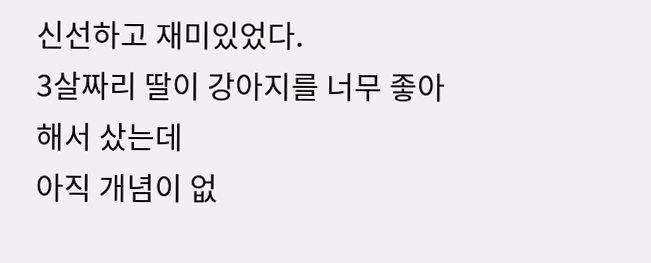신선하고 재미있었다.
3살짜리 딸이 강아지를 너무 좋아해서 샀는데
아직 개념이 없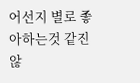어선지 별로 좋아하는것 같진 않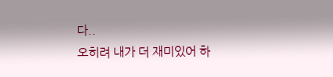다..
오히려 내가 더 재미있어 하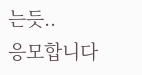는듯..
응모합니다